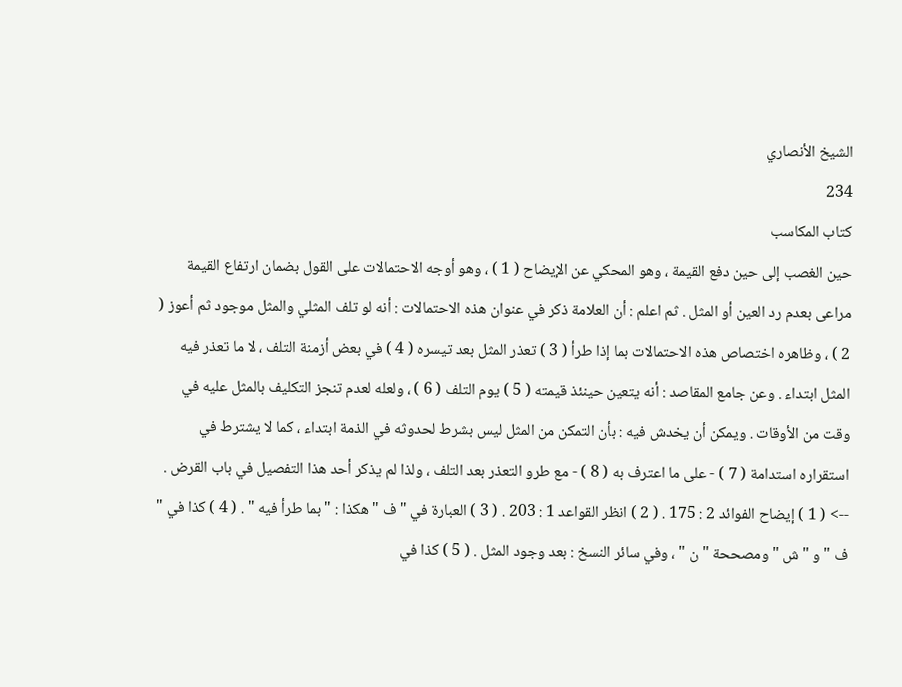الشيخ الأنصاري
234
كتاب المكاسب
حين الغصب إلى حين دفع القيمة ، وهو المحكي عن الإيضاح ( 1 ) ، وهو أوجه الاحتمالات على القول بضمان ارتفاع القيمة مراعى بعدم رد العين أو المثل . ثم اعلم : أن العلامة ذكر في عنوان هذه الاحتمالات : أنه لو تلف المثلي والمثل موجود ثم أعوز ( 2 ) ، وظاهره اختصاص هذه الاحتمالات بما إذا طرأ ( 3 ) تعذر المثل بعد تيسره ( 4 ) في بعض أزمنة التلف ، لا ما تعذر فيه المثل ابتداء . وعن جامع المقاصد : أنه يتعين حينئذ قيمته ( 5 ) يوم التلف ( 6 ) ، ولعله لعدم تنجز التكليف بالمثل عليه في وقت من الأوقات . ويمكن أن يخدش فيه : بأن التمكن من المثل ليس بشرط لحدوثه في الذمة ابتداء ، كما لا يشترط في استقراره استدامة ( 7 ) - على ما اعترف به ( 8 ) - مع طرو التعذر بعد التلف ، ولذا لم يذكر أحد هذا التفصيل في باب القرض .
--> ( 1 ) إيضاح الفوائد 2 : 175 . ( 2 ) انظر القواعد 1 : 203 . ( 3 ) العبارة في " ف " هكذا : " بما طرأ فيه " . ( 4 ) كذا في " ف " و " ش " ومصححة " ن " ، وفي سائر النسخ : بعد وجود المثل . ( 5 ) كذا في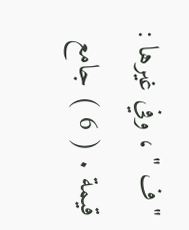" ف " ، وفي غيرها : قيمة . ( 6 ) جامع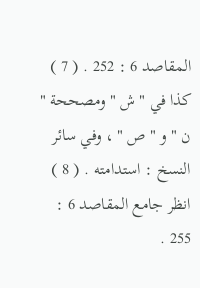المقاصد 6 : 252 . ( 7 ) كذا في " ش " ومصححة " ن " و " ص " ، وفي سائر النسخ : استدامته . ( 8 ) انظر جامع المقاصد 6 : 255 .